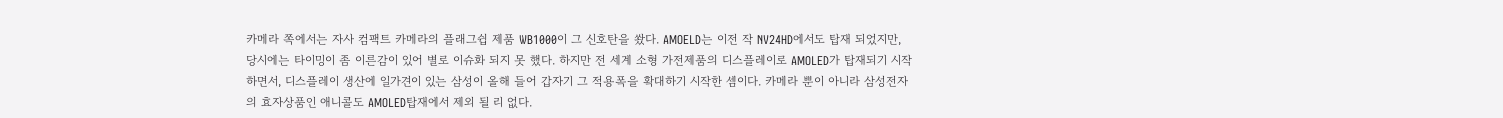카메라 쪽에서는 자사 컴팩트 카메라의 플래그쉽 제품 WB1000이 그 신호탄을 쐈다. AMOELD는 이전 작 NV24HD에서도 탑재 되었지만, 당시에는 타이밍이 좀 이른감이 있어 별로 이슈화 되지 못 했다. 하지만 전 세계 소형 가전제품의 디스플레이로 AMOLED가 탑재되기 시작하면서, 디스플레이 생산에 일가견이 있는 삼성이 올해 들어 갑자기 그 적용폭을 확대하기 시작한 셈이다. 카메라 뿐이 아니라 삼성전자의 효자상품인 애니콜도 AMOLED탑재에서 제외 될 리 없다.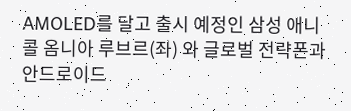AMOLED를 달고 출시 예정인 삼성 애니콜 옴니아 루브르(좌) 와 글로벌 전략폰과 안드로이드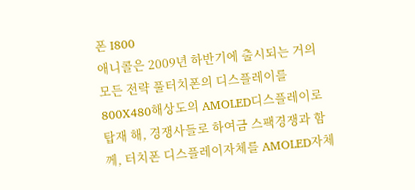폰 I800
애니콜은 2009년 하반기에 출시되는 거의 모든 전략 풀터치폰의 디스플레이를 800X480해상도의 AMOLED디스플레이로 탑재 해, 경쟁사들로 하여금 스팩경쟁과 함께, 터치폰 디스플레이자체를 AMOLED자체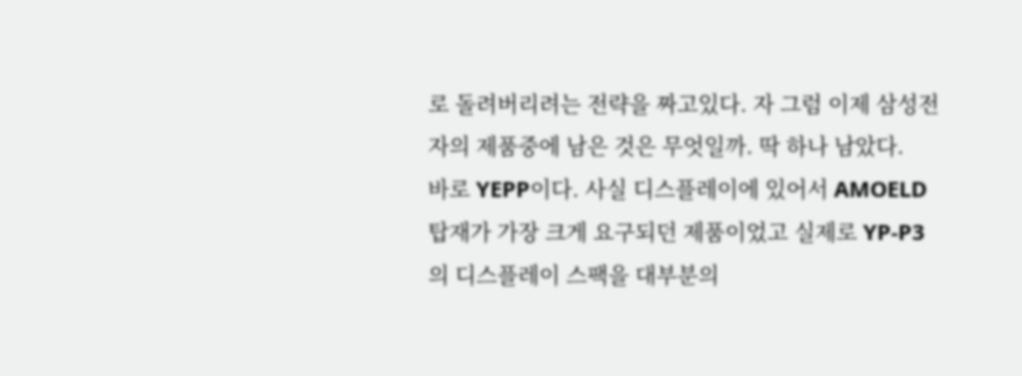로 돌려버리려는 전략을 짜고있다. 자 그럼 이제 삼성전자의 제품중에 남은 것은 무엇일까. 딱 하나 남았다.
바로 YEPP이다. 사실 디스플레이에 있어서 AMOELD 탑재가 가장 크게 요구되던 제품이었고 실제로 YP-P3의 디스플레이 스팩을 대부분의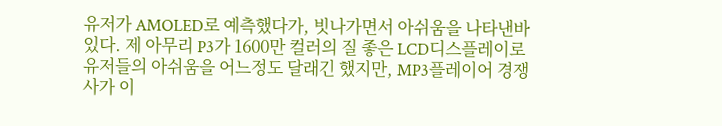유저가 AMOLED로 예측했다가, 빗나가면서 아쉬움을 나타낸바 있다. 제 아무리 P3가 1600만 컬러의 질 좋은 LCD디스플레이로 유저들의 아쉬움을 어느정도 달래긴 했지만, MP3플레이어 경쟁사가 이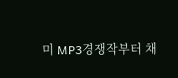미 MP3경쟁작부터 채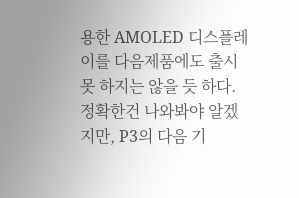용한 AMOLED 디스플레이를 다음제품에도 출시 못 하지는 않을 듯 하다.
정확한건 나와봐야 알겠지만, P3의 다음 기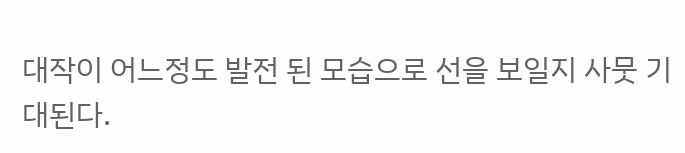대작이 어느정도 발전 된 모습으로 선을 보일지 사뭇 기대된다.